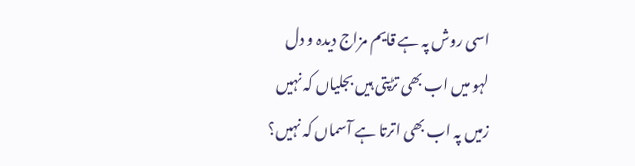اسی روش پہ ہے قایم مزاج دیدہ و دل
لہو میں اب بھی تڑپتی ہیں بجلیاں کہ نہیں
زمیں پہ اب بھی اترتا ہے آسماں کہ نہیں؟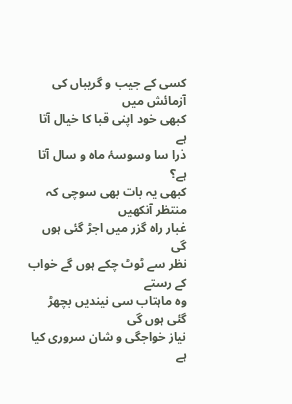کسی کے جیب و گریباں کی آزمائش میں
کبھی خود اپنی قبا کا خیال آتا ہے
ذرا سا وسوسۂ ماہ و سال آتا ہے؟
کبھی یہ بات بھی سوچی کہ منتظر آنکھیں
غبار راہ گزر میں اجڑ گئی ہوں گی
نظر سے ٹوٹ چکے ہوں گے خواب کے رستے
وہ ماہتاب سی نیندیں بچھڑ گئی ہوں گی
نیاز خواجگی و شان سروری کیا ہے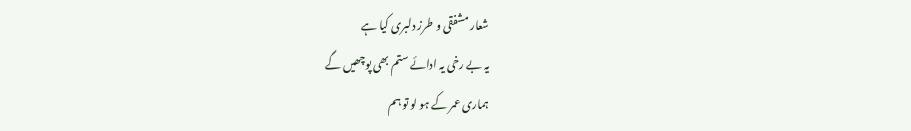شعار مشفقی و طرز دلبری کیا ہے
یہ بے رخی یہ ادائے ستم بھی پوچھیں گے
ہماری عمر کے ہو لو تو ہم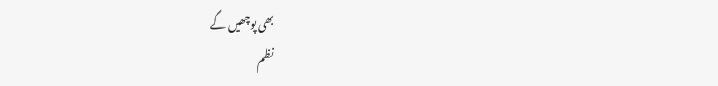بھی پوچھیں گے
نظم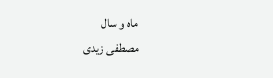ماہ و سال
مصطفی زیدی